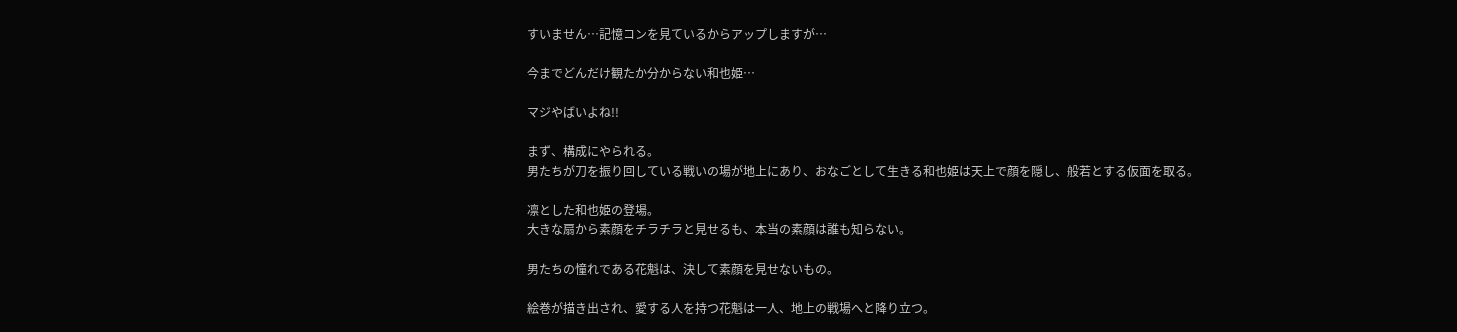すいません…記憶コンを見ているからアップしますが…

今までどんだけ観たか分からない和也姫…

マジやばいよね!!

まず、構成にやられる。
男たちが刀を振り回している戦いの場が地上にあり、おなごとして生きる和也姫は天上で顔を隠し、般若とする仮面を取る。

凛とした和也姫の登場。
大きな扇から素顔をチラチラと見せるも、本当の素顔は誰も知らない。

男たちの憧れである花魁は、決して素顔を見せないもの。

絵巻が描き出され、愛する人を持つ花魁は一人、地上の戦場へと降り立つ。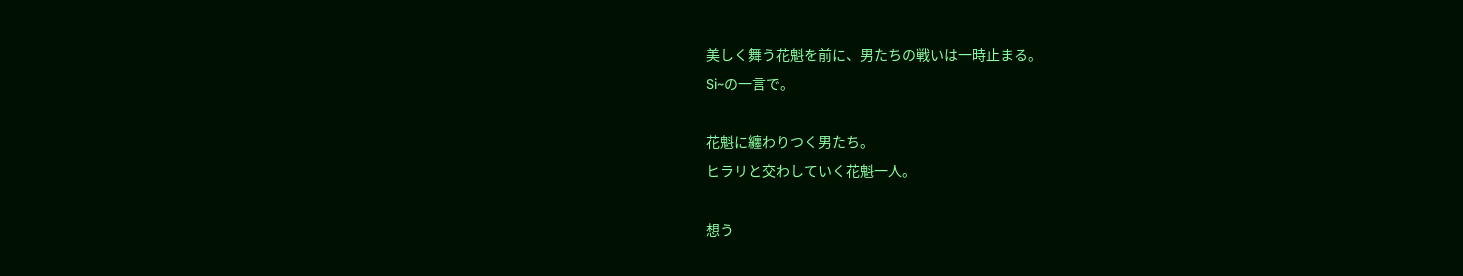美しく舞う花魁を前に、男たちの戦いは一時止まる。
Si~の一言で。

花魁に纏わりつく男たち。
ヒラリと交わしていく花魁一人。

想う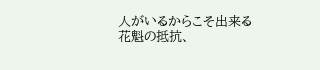人がいるからこそ出来る花魁の抵抗、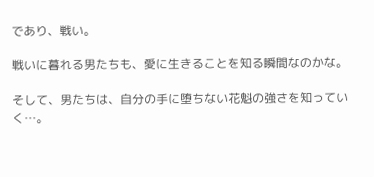であり、戦い。

戦いに暮れる男たちも、愛に生きることを知る瞬間なのかな。

そして、男たちは、自分の手に堕ちない花魁の強さを知っていく…。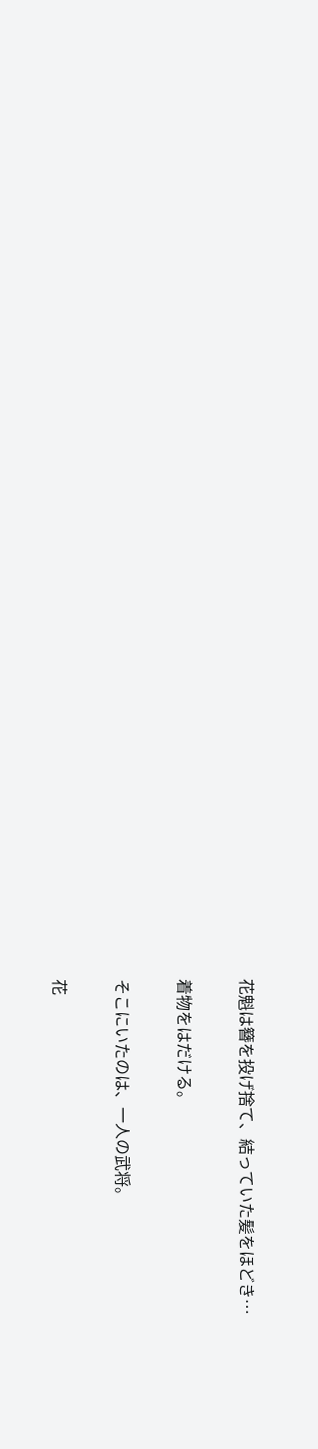花魁は簪を投げ捨て、結っていた髪をほどき…

着物をはだける。

そこにいたのは、一人の武将。

花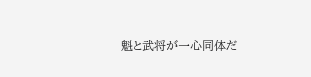魁と武将が一心同体だ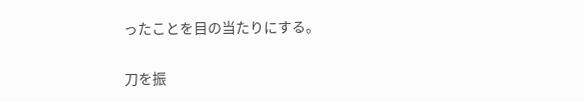ったことを目の当たりにする。

刀を振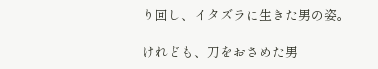り回し、イタズラに生きた男の姿。

けれども、刀をおさめた男